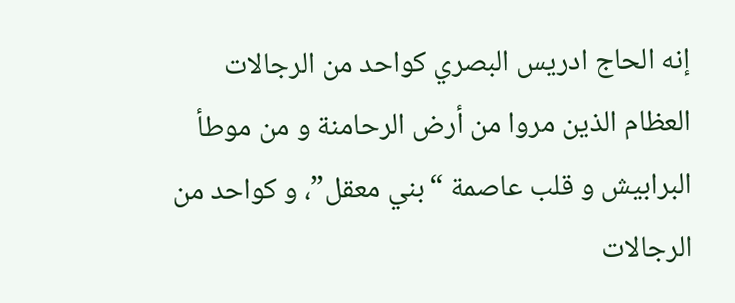إنه الحاج ادريس البصري كواحد من الرجالات العظام الذين مروا من أرض الرحامنة و من موطأ البرابيش و قلب عاصمة “بني معقل”، و كواحد من الرجالات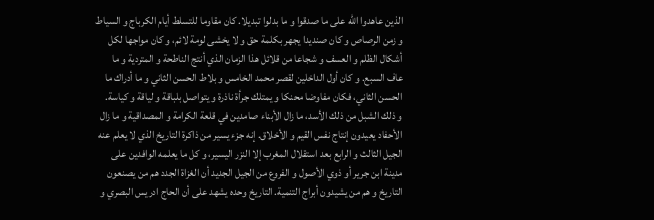الذين عاهدوا الله على ما صدقوا و ما بدلوا تبديلا. كان مقاوما للتسلط أيام الكرباج و السياط و زمن الرصاص و كان صنديدا يجهر بكلمة حق و لا يخشى لومة لائم، و كان مواجها لكل أشكال الظلم و العسف و شجاعا من قلائل هذا الزمان الذي أنتج الناطحة و المتردية و ما عاف السبع. و كان أول الداخلين لقصر محمد الخامس و بلاط الحسن الثاني و ما أدراك ما الحسن الثاني، فكان مفاوضا محنكا و يمتلك جرأة ناذرة و يتواصل بلباقة و لياقة و كياسة.
و ذلك الشبل من ذلك الأسد، ما زال الأبناء صامدين في قلعة الكرامة و المصداقية و ما زال الأحفاد يعيدون إنتاج نفس القيم و الأخلاق. إنه جزء يسير من ذاكرة التاريخ الذي لا يعلم عنه الجيل الثالث و الرابع بعد استقلال المغرب إلا النزر اليسير، و كل ما يعلمه الوافدين على مدينة ابن جرير أو ذوي الأصول و الفروع من الجيل الجديد أن الغزاة الجدد هم من يصنعون التاريخ و هم من يشيدون أبراج التنمية. التاريخ وحده يشهد على أن الحاج ادريس البصري و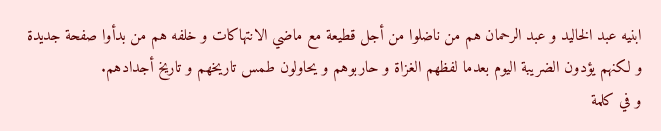ابنيه عبد الخاليد و عبد الرحمان هم من ناضلوا من أجل قطيعة مع ماضي الانتهاكات و خلفه هم من بدأوا صفحة جديدة و لكنهم يؤدون الضريبة اليوم بعدما لفظهم الغزاة و حاربوهم و يحاولون طمس تاريخهم و تاريخ أجدادهم.
و في كلمة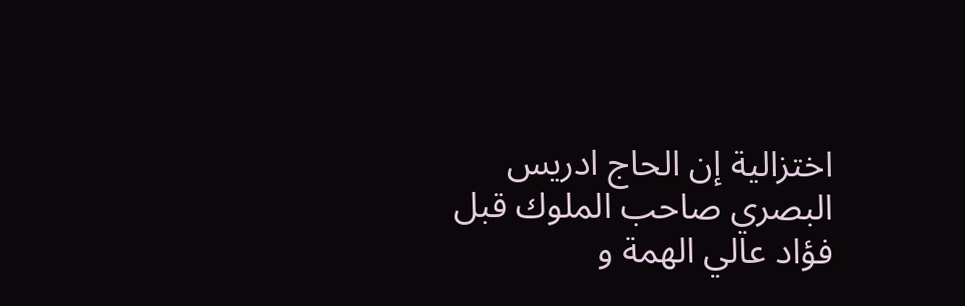اختزالية إن الحاج ادريس البصري صاحب الملوك قبل فؤاد عالي الهمة و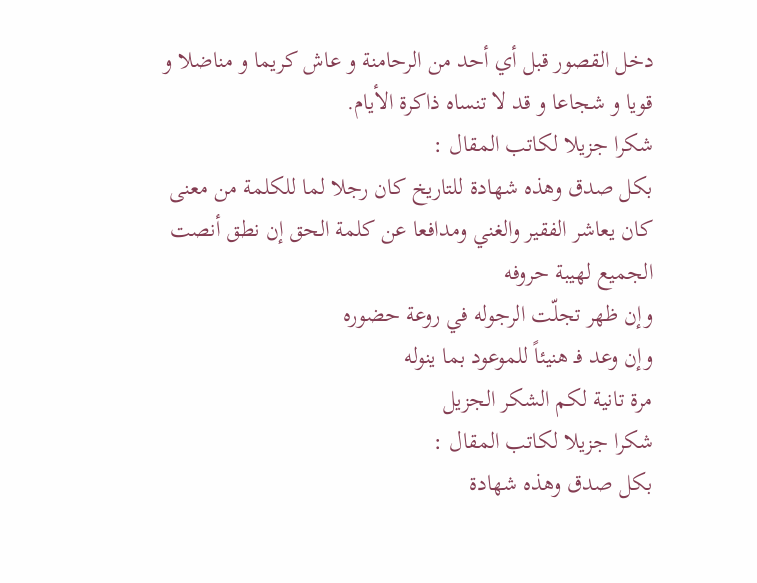دخل القصور قبل أي أحد من الرحامنة و عاش كريما و مناضلا و قويا و شجاعا و قد لا تنساه ذاكرة الأيام.
شكرا جزيلا لكاتب المقال :
بكل صدق وهذه شهادة للتاريخ كان رجلا لما للكلمة من معنى كان يعاشر الفقير والغني ومدافعا عن كلمة الحق إن نطق أنصت الجميع لهيبة حروفه
وإن ظهر تجلّت الرجوله في روعة حضوره
وإن وعد فـ هنيئاً للموعود بما ينوله
مرة تانية لكم الشكر الجزيل
شكرا جزيلا لكاتب المقال :
بكل صدق وهذه شهادة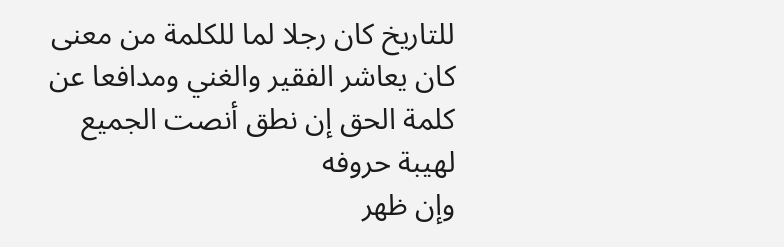للتاريخ كان رجلا لما للكلمة من معنى كان يعاشر الفقير والغني ومدافعا عن كلمة الحق إن نطق أنصت الجميع لهيبة حروفه
وإن ظهر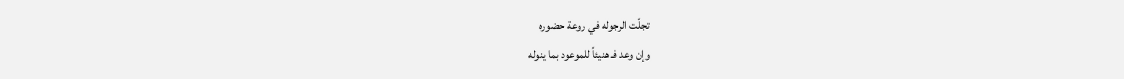تجلّت الرجوله في روعة حضوره
وإن وعد فـ هنيئاً للموعود بما ينوله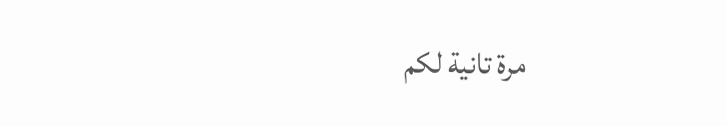مرة تانية لكم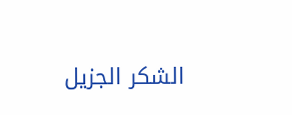الشكر الجزيل